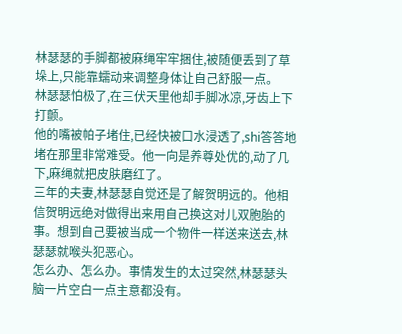林瑟瑟的手脚都被麻绳牢牢捆住,被随便丢到了草垛上,只能靠蠕动来调整身体让自己舒服一点。
林瑟瑟怕极了,在三伏天里他却手脚冰凉,牙齿上下打颤。
他的嘴被帕子堵住,已经快被口水浸透了,shi答答地堵在那里非常难受。他一向是养尊处优的,动了几下,麻绳就把皮肤磨红了。
三年的夫妻,林瑟瑟自觉还是了解贺明远的。他相信贺明远绝对做得出来用自己换这对儿双胞胎的事。想到自己要被当成一个物件一样送来送去,林瑟瑟就喉头犯恶心。
怎么办、怎么办。事情发生的太过突然,林瑟瑟头脑一片空白一点主意都没有。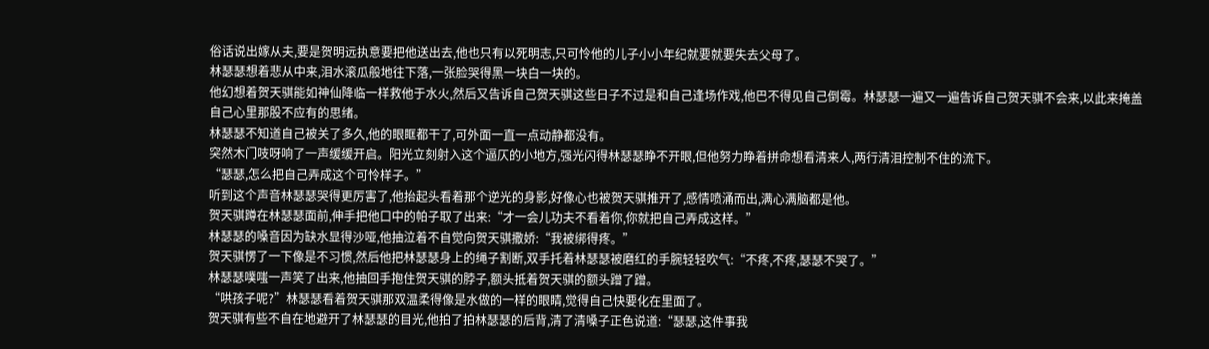俗话说出嫁从夫,要是贺明远执意要把他送出去,他也只有以死明志,只可怜他的儿子小小年纪就要就要失去父母了。
林瑟瑟想着悲从中来,泪水滚瓜般地往下落,一张脸哭得黑一块白一块的。
他幻想着贺天骐能如神仙降临一样救他于水火,然后又告诉自己贺天骐这些日子不过是和自己逢场作戏,他巴不得见自己倒霉。林瑟瑟一遍又一遍告诉自己贺天骐不会来,以此来掩盖自己心里那股不应有的思绪。
林瑟瑟不知道自己被关了多久,他的眼眶都干了,可外面一直一点动静都没有。
突然木门吱呀响了一声缓缓开启。阳光立刻射入这个逼仄的小地方,强光闪得林瑟瑟睁不开眼,但他努力睁着拼命想看清来人,两行清泪控制不住的流下。
“瑟瑟,怎么把自己弄成这个可怜样子。”
听到这个声音林瑟瑟哭得更厉害了,他抬起头看着那个逆光的身影,好像心也被贺天骐推开了,感情喷涌而出,满心满脑都是他。
贺天骐蹲在林瑟瑟面前,伸手把他口中的帕子取了出来:“才一会儿功夫不看着你,你就把自己弄成这样。”
林瑟瑟的嗓音因为缺水显得沙哑,他抽泣着不自觉向贺天骐撒娇:“我被绑得疼。”
贺天骐愣了一下像是不习惯,然后他把林瑟瑟身上的绳子割断,双手托着林瑟瑟被磨红的手腕轻轻吹气:“不疼,不疼,瑟瑟不哭了。”
林瑟瑟噗嗤一声笑了出来,他抽回手抱住贺天骐的脖子,额头抵着贺天骐的额头蹭了蹭。
“哄孩子呢?”林瑟瑟看着贺天骐那双温柔得像是水做的一样的眼睛,觉得自己快要化在里面了。
贺天骐有些不自在地避开了林瑟瑟的目光,他拍了拍林瑟瑟的后背,清了清嗓子正色说道:“瑟瑟,这件事我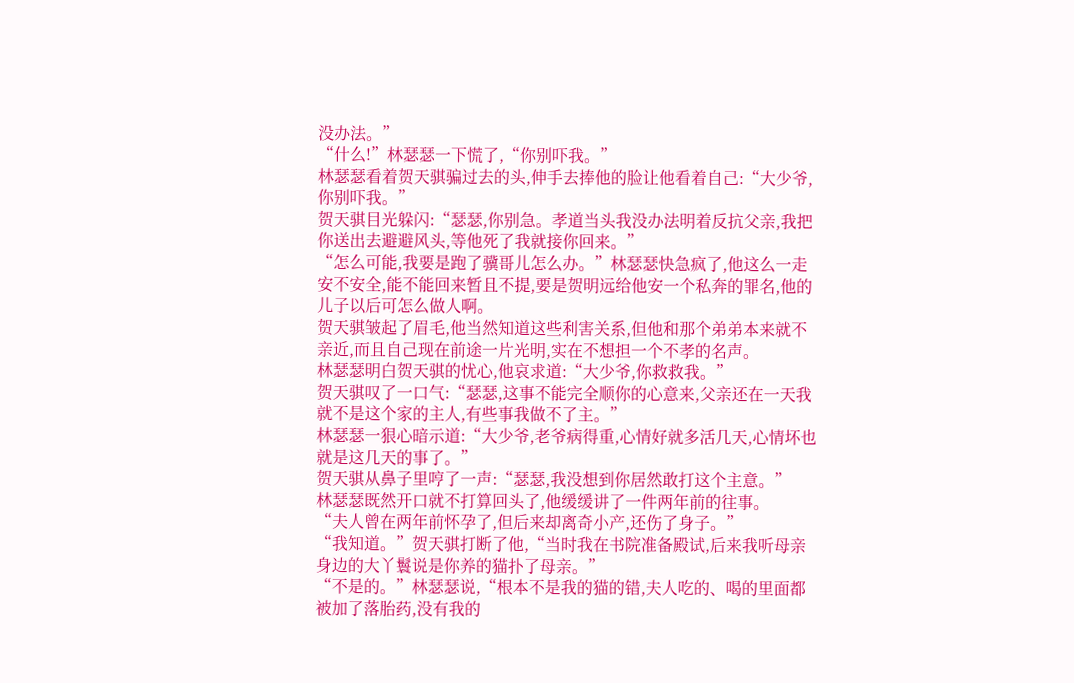没办法。”
“什么!”林瑟瑟一下慌了,“你别吓我。”
林瑟瑟看着贺天骐骗过去的头,伸手去捧他的脸让他看着自己:“大少爷,你别吓我。”
贺天骐目光躲闪:“瑟瑟,你别急。孝道当头我没办法明着反抗父亲,我把你送出去避避风头,等他死了我就接你回来。”
“怎么可能,我要是跑了骥哥儿怎么办。”林瑟瑟快急疯了,他这么一走安不安全,能不能回来暂且不提,要是贺明远给他安一个私奔的罪名,他的儿子以后可怎么做人啊。
贺天骐皱起了眉毛,他当然知道这些利害关系,但他和那个弟弟本来就不亲近,而且自己现在前途一片光明,实在不想担一个不孝的名声。
林瑟瑟明白贺天骐的忧心,他哀求道:“大少爷,你救救我。”
贺天骐叹了一口气:“瑟瑟,这事不能完全顺你的心意来,父亲还在一天我就不是这个家的主人,有些事我做不了主。”
林瑟瑟一狠心暗示道:“大少爷,老爷病得重,心情好就多活几天,心情坏也就是这几天的事了。”
贺天骐从鼻子里哼了一声:“瑟瑟,我没想到你居然敢打这个主意。”
林瑟瑟既然开口就不打算回头了,他缓缓讲了一件两年前的往事。
“夫人曾在两年前怀孕了,但后来却离奇小产,还伤了身子。”
“我知道。”贺天骐打断了他,“当时我在书院准备殿试,后来我听母亲身边的大丫鬟说是你养的猫扑了母亲。”
“不是的。”林瑟瑟说,“根本不是我的猫的错,夫人吃的、喝的里面都被加了落胎药,没有我的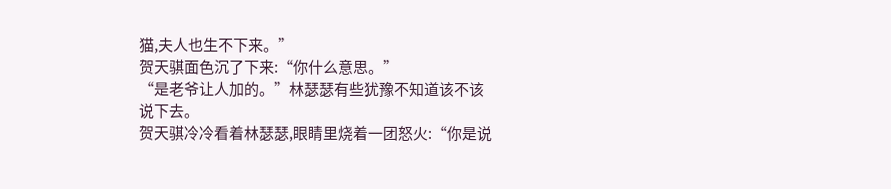猫,夫人也生不下来。”
贺天骐面色沉了下来:“你什么意思。”
“是老爷让人加的。”林瑟瑟有些犹豫不知道该不该说下去。
贺天骐冷冷看着林瑟瑟,眼睛里烧着一团怒火:“你是说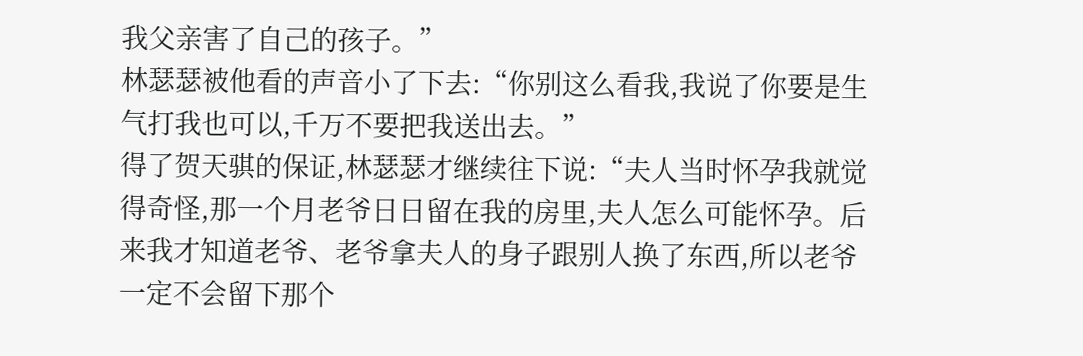我父亲害了自己的孩子。”
林瑟瑟被他看的声音小了下去:“你别这么看我,我说了你要是生气打我也可以,千万不要把我送出去。”
得了贺天骐的保证,林瑟瑟才继续往下说:“夫人当时怀孕我就觉得奇怪,那一个月老爷日日留在我的房里,夫人怎么可能怀孕。后来我才知道老爷、老爷拿夫人的身子跟别人换了东西,所以老爷一定不会留下那个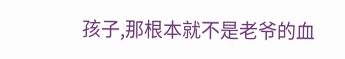孩子,那根本就不是老爷的血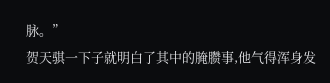脉。”
贺天骐一下子就明白了其中的腌臜事,他气得浑身发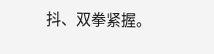抖、双拳紧握。